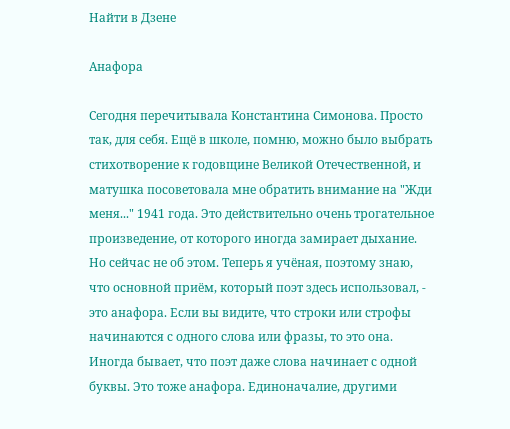Найти в Дзене

Анафора

Сегодня перечитывала Константина Симонова. Просто так, для себя. Ещё в школе, помню, можно было выбрать стихотворение к годовщине Великой Отечественной, и матушка посоветовала мне обратить внимание на "Жди меня..." 1941 года. Это действительно очень трогательное произведение, от которого иногда замирает дыхание. Но сейчас не об этом. Теперь я учёная, поэтому знаю, что основной приём, который поэт здесь использовал, - это анафора. Если вы видите, что строки или строфы начинаются с одного слова или фразы, то это она. Иногда бывает, что поэт даже слова начинает с одной буквы. Это тоже анафора. Единоначалие, другими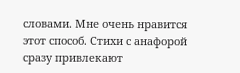словами. Мне очень нравится этот способ. Стихи с анафорой сразу привлекают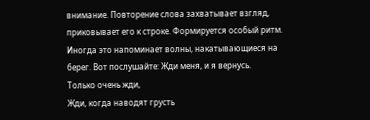внимание. Повторение слова захватывает взгляд, приковывает его к строке. Формируется особый ритм. Иногда это напоминает волны, накатывающиеся на берег. Вот послушайте: Жди меня, и я вернусь.
Только очень жди,
Жди, когда наводят грусть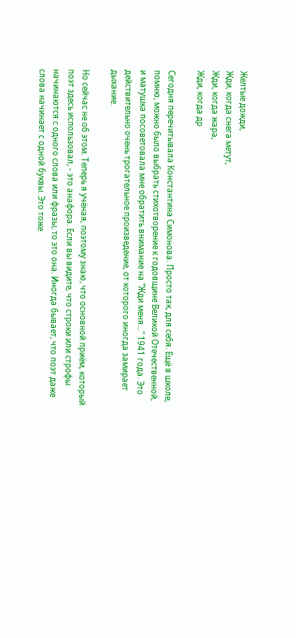Желтые дожди,
Жди, когда снега метут,
Жди, когда жара,
Жди, когда др

Сегодня перечитывала Константина Симонова. Просто так, для себя. Ещё в школе, помню, можно было выбрать стихотворение к годовщине Великой Отечественной, и матушка посоветовала мне обратить внимание на "Жди меня..." 1941 года. Это действительно очень трогательное произведение, от которого иногда замирает дыхание.

Но сейчас не об этом. Теперь я учёная, поэтому знаю, что основной приём, который поэт здесь использовал, - это анафора. Если вы видите, что строки или строфы начинаются с одного слова или фразы, то это она. Иногда бывает, что поэт даже слова начинает с одной буквы. Это тоже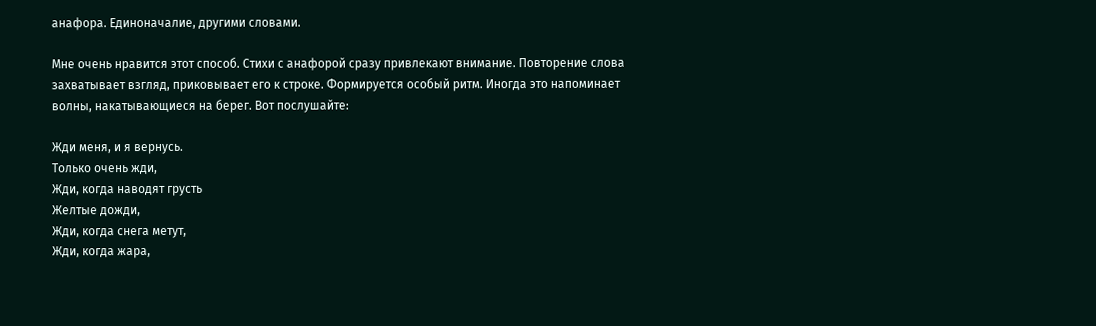анафора. Единоначалие, другими словами.

Мне очень нравится этот способ. Стихи с анафорой сразу привлекают внимание. Повторение слова захватывает взгляд, приковывает его к строке. Формируется особый ритм. Иногда это напоминает волны, накатывающиеся на берег. Вот послушайте:

Жди меня, и я вернусь.
Только очень жди,
Жди, когда наводят грусть
Желтые дожди,
Жди, когда снега метут,
Жди, когда жара,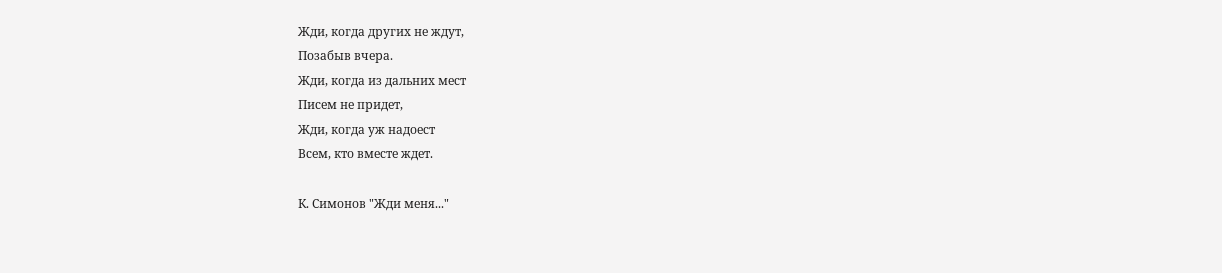Жди, когда других не ждут,
Позабыв вчера.
Жди, когда из дальних мест
Писем не придет,
Жди, когда уж надоест
Всем, кто вместе ждет.

К. Симонов "Жди меня..."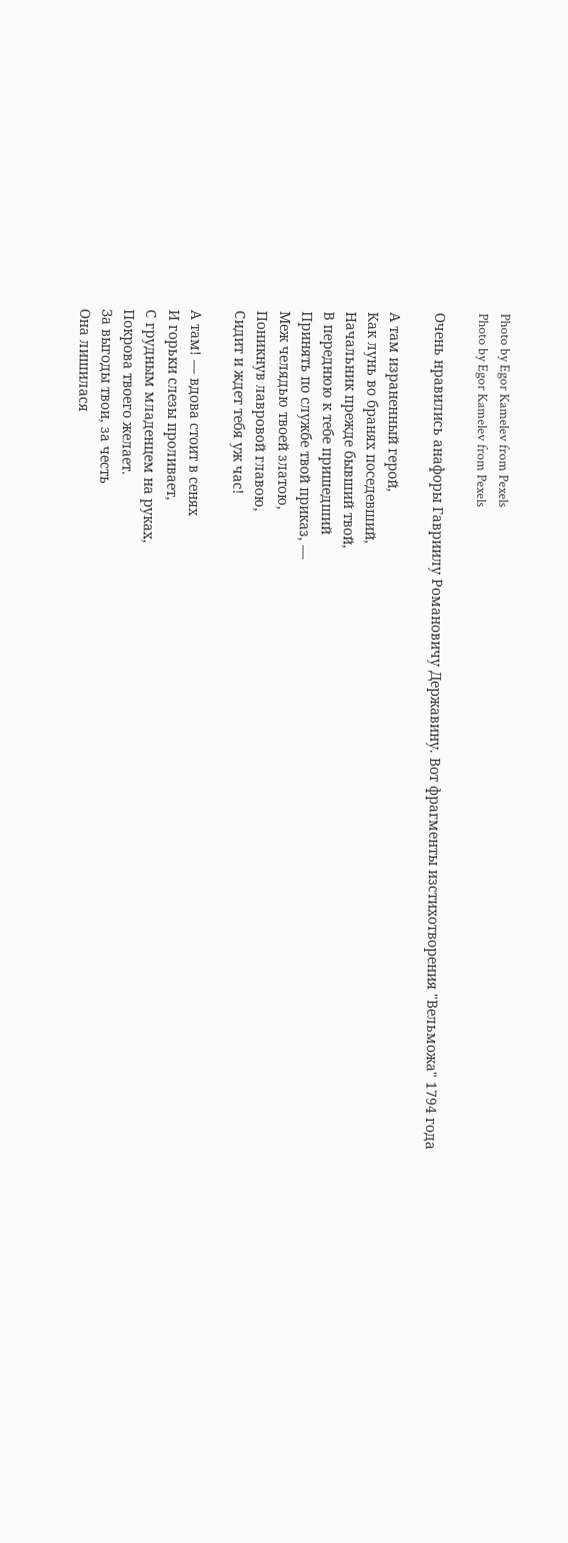Photo by Egor Kamelev from Pexels
Photo by Egor Kamelev from Pexels

Очень нравились анафоры Гавриилу Романовичу Державину. Вот фрагменты изстихотворения "Вельможа" 1794 года

А там израненный герой,
Как лунь во бранях поседевший,
Начальник прежде бывший твой,
В переднюю к тебе пришедший
Принять по службе твой приказ, —
Меж челядью твоей златою,
Поникнув лавровой главою,
Сидит и ждет тебя уж час!

А там! — вдова стоит в сенях
И горьки слезы проливает,
С грудным младенцем на руках,
Покрова твоего желает.
За выгоды твои, за честь
Она лишилася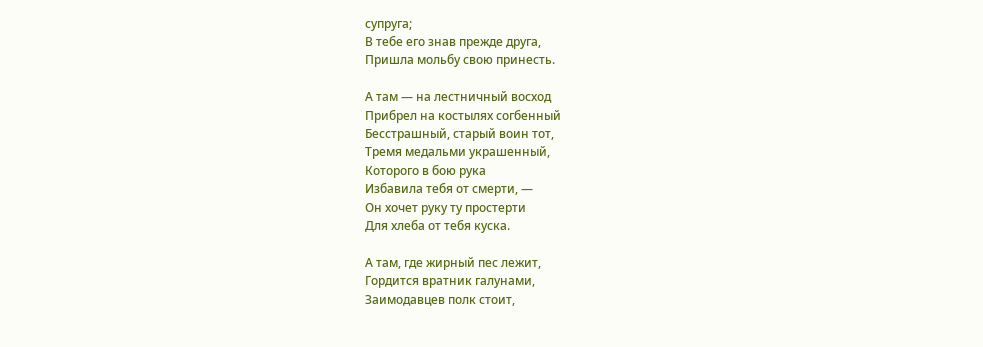супруга;
В тебе его знав прежде друга,
Пришла мольбу свою принесть.

А там — на лестничный восход
Прибрел на костылях согбенный
Бесстрашный, старый воин тот,
Тремя медальми украшенный,
Которого в бою рука
Избавила тебя от смерти, —
Он хочет руку ту простерти
Для хлеба от тебя куска.

А там, где жирный пес лежит,
Гордится вратник галунами,
Заимодавцев полк стоит,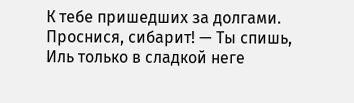К тебе пришедших за долгами.
Проснися, сибарит! — Ты спишь,
Иль только в сладкой неге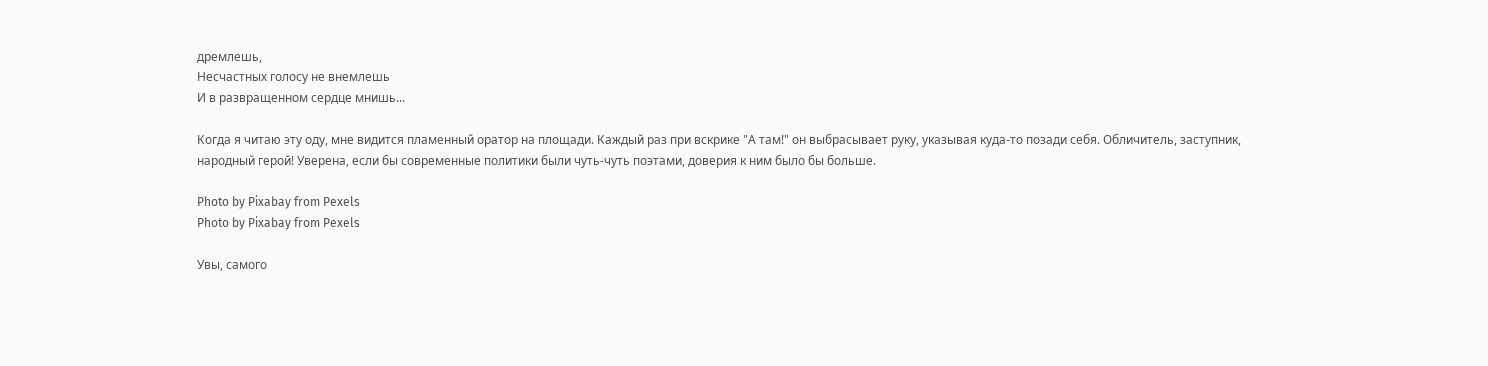дремлешь,
Несчастных голосу не внемлешь
И в развращенном сердце мнишь...

Когда я читаю эту оду, мне видится пламенный оратор на площади. Каждый раз при вскрике "А там!" он выбрасывает руку, указывая куда-то позади себя. Обличитель, заступник, народный герой! Уверена, если бы современные политики были чуть-чуть поэтами, доверия к ним было бы больше.

Photo by Pixabay from Pexels
Photo by Pixabay from Pexels

Увы, самого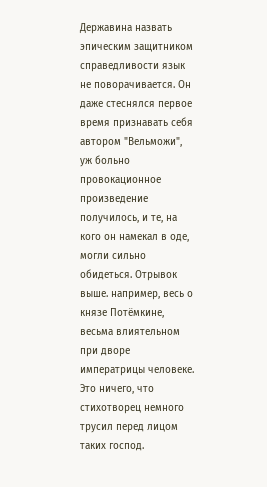Державина назвать эпическим защитником справедливости язык не поворачивается. Он даже стеснялся первое время признавать себя автором "Вельможи", уж больно провокационное произведение получилось, и те, на кого он намекал в оде, могли сильно обидеться. Отрывок выше. например, весь о князе Потёмкине, весьма влиятельном при дворе императрицы человеке. Это ничего, что стихотворец немного трусил перед лицом таких господ.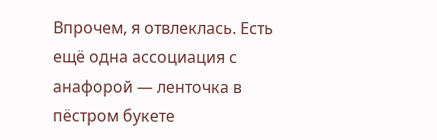Впрочем, я отвлеклась. Есть ещё одна ассоциация с анафорой — ленточка в пёстром букете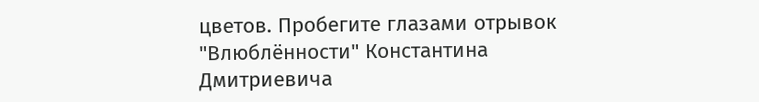цветов. Пробегите глазами отрывок "Влюблённости" Константина Дмитриевича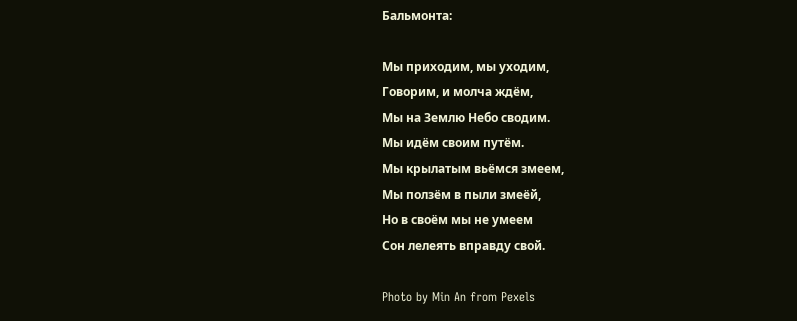Бальмонта:

Мы приходим, мы уходим,
Говорим, и молча ждём,
Мы на Землю Небо сводим.
Мы идём своим путём.
Мы крылатым вьёмся змеем,
Мы ползём в пыли змеёй,
Но в своём мы не умеем
Сон лелеять вправду свой.

Photo by Min An from Pexels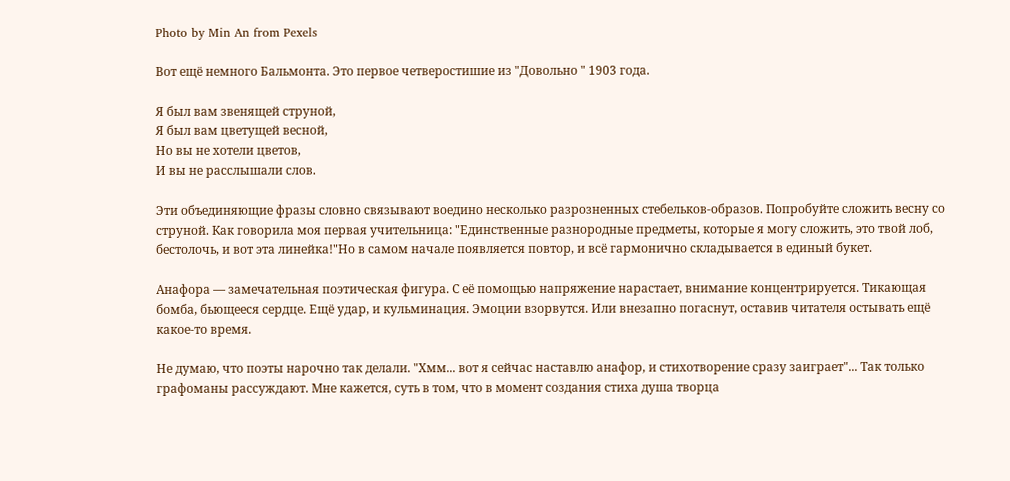Photo by Min An from Pexels

Вот ещё немного Бальмонта. Это первое четверостишие из "Довольно " 1903 года.

Я был вам звенящей струной,
Я был вам цветущей весной,
Но вы не хотели цветов,
И вы не расслышали слов.

Эти объединяющие фразы словно связывают воедино несколько разрозненных стебельков-образов. Попробуйте сложить весну со струной. Как говорила моя первая учительница: "Единственные разнородные предметы, которые я могу сложить, это твой лоб, бестолочь, и вот эта линейка!"Но в самом начале появляется повтор, и всё гармонично складывается в единый букет.

Анафора — замечательная поэтическая фигура. С её помощью напряжение нарастает, внимание концентрируется. Тикающая бомба, бьющееся сердце. Ещё удар, и кульминация. Эмоции взорвутся. Или внезапно погаснут, оставив читателя остывать ещё какое-то время.

Не думаю, что поэты нарочно так делали. "Хмм... вот я сейчас наставлю анафор, и стихотворение сразу заиграет"... Так только графоманы рассуждают. Мне кажется, суть в том, что в момент создания стиха душа творца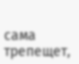сама трепещет,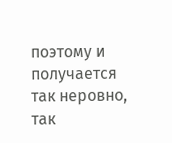поэтому и получается так неровно, так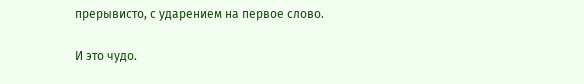прерывисто, с ударением на первое слово.

И это чудо.